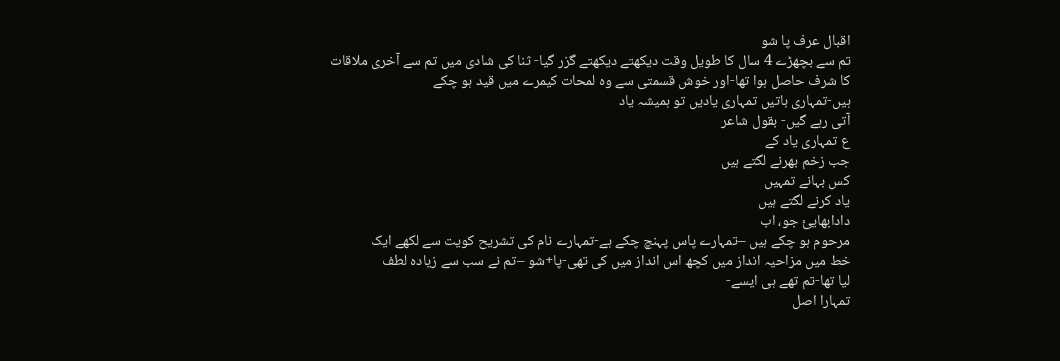اقبال عرف پا شو
تم سے بچھڑے 4 سال کا طویل وقت دیکھتے دیکھتے گزر گیا- ثنا کی شادی میں تم سے آخری ملاقات
کا شرف حاصل ہوا تھا-اور خوش قسمتی سے وہ لمحات کیمرے میں قید ہو چکے
ہیں-تمہاری باتیں تمہاری یادیں تو ہمیشہ یاد
آتی رہے گیں- بقول شاعر
ع تمہاری یاد کے
جب زخم بھرنے لگتے ہیں
کس بہانے تمہیں
یاد کرنے لگتے ہیں
دادابھایئ جو، اب
مرحوم ہو چکے ہیں –تمہارے پاس پہنچ چکے ہے-تمہارے نام کی تشریح کویت سے لکھے ایک
خط میں مزاحیہ انداز میں کچھ اس انداز میں کی تھی-پا+شو –تم نے سب سے زیادہ لطف
لیا تھا-تم تھے ہی ایسے-
تمہارا اصل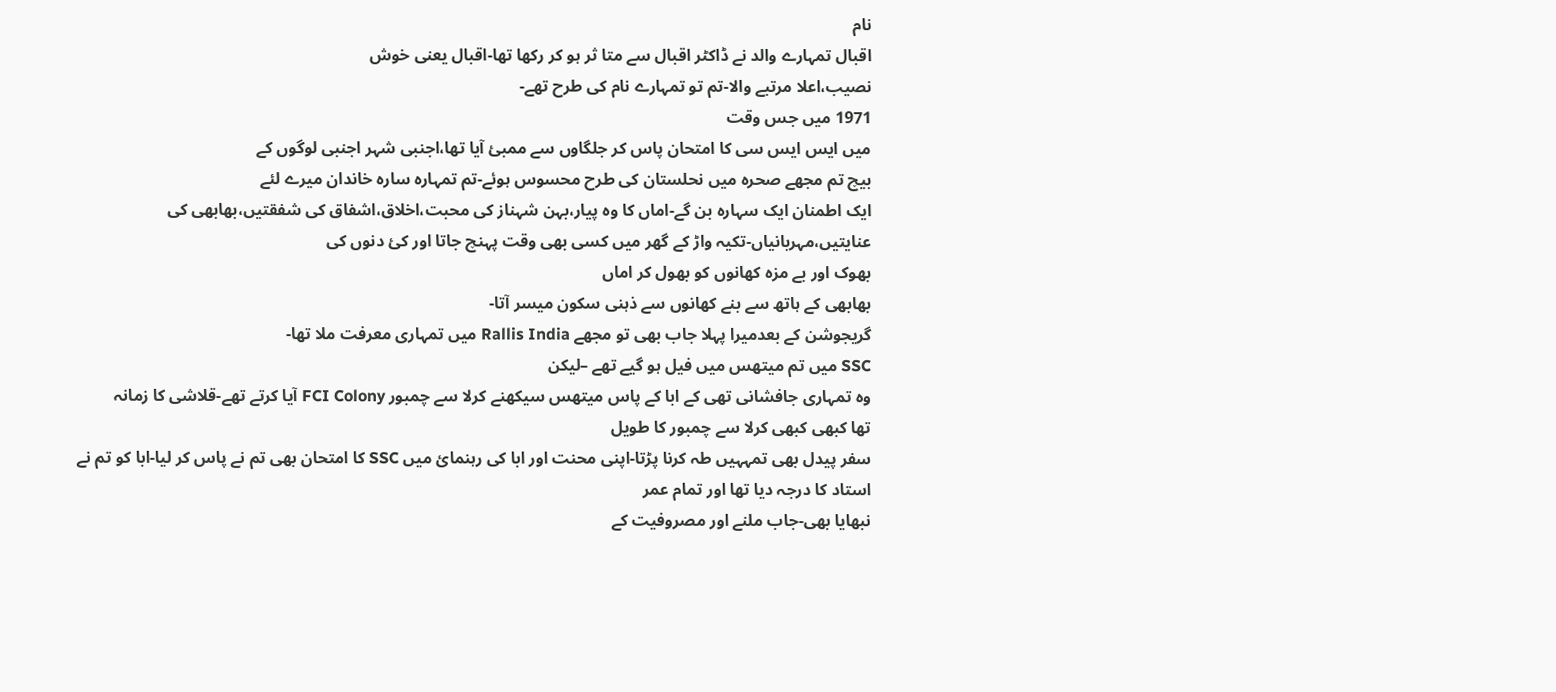نام
اقبال تمہارے والد نے ڈاکٹر اقبال سے متا ثر ہو کر رکھا تھا-اقبال یعنی خوش
نصیب،اعلا مرتبے والا-تم تو تمہارے نام کی طرح تھے-
1971 میں جس وقت
میں ایس ایس سی کا امتحان پاس کر جلگاوں سے ممبئ آیا تھا،اجنبی شہر اجنبی لوگوں کے
بیچ تم مجھے صحرہ میں نحلستان کی طرح محسوس ہوئے-تم تمہارہ سارہ خاندان میرے لئے
ایک اطمنان ایک سہارہ بن گے-اماں کا وہ پیار،بہن شہناز کی محبت،اخلاق،اشفاق کی شفقتیں،بھابھی کی
عنایتیں،مہربانیاں-تکیہ واڑ کے گھر میں کسی بھی وقت پہنچ جاتا اور کئ دنوں کی
بھوک اور بے مزہ کھانوں کو بھول کر اماں
بھابھی کے ہاتھ سے بنے کھانوں سے ذہنی سکون میسر آتا-
گریجوشن کے بعدمیرا پہلا جاب بھی تو مجھے Rallis India میں تمہاری معرفت ملا تھا-
SSC میں تم میتھس میں فیل ہو گیے تھے –لیکن
وہ تمہاری جافشانی تھی کے ابا کے پاس میتھس سیکھنے کرلا سے چمبور FCI Colony آیا کرتے تھے-قلاشی کا زمانہ
تھا کبھی کبھی کرلا سے چمبور کا طویل
سفر پیدل بھی تمہہیں طہ کرنا پڑتا-اپنی محنت اور ابا کی رہنمائ میں SSC کا امتحان بھی تم نے پاس کر لیا-ابا کو تم نے
استاد کا درجہ دیا تھا اور تمام عمر
نبھایا بھی-جاب ملنے اور مصروفیت کے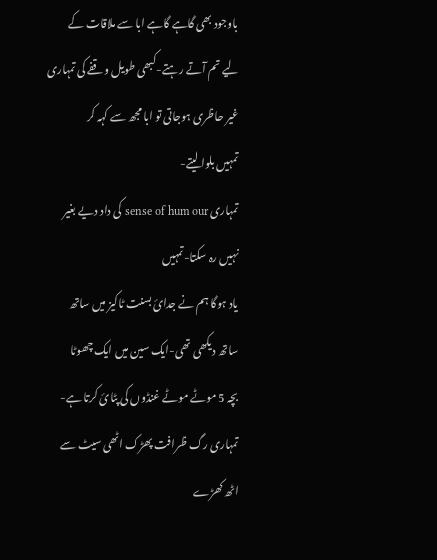باوجود بھی گاہے گاہے ابا سے ملاقات کے
لیے تم آتے رہتے-کبھی طویل وقفے کی تمہاری غیر حاظری ہوجاتی تو ابا مجھ سے کہہ کر
تمہیں بلوا لیتے-
تمہاری sense of hum our کی داد دیے بغیر نہیں رہ سکتا-تمہیں
یاد ہوگا ہم نے جدائ بسنت ٹاکیز میں ساتھ ساتھ دیکھی تھی-ایک سین میں ایک چھوٹا
بچہ 5 موٹے موٹے غنڈوں کی پٹائ کرتا ہے-تمہاری رگ ظرافت پھڑک اٹھی سیٹ سے اٹھ کھڑے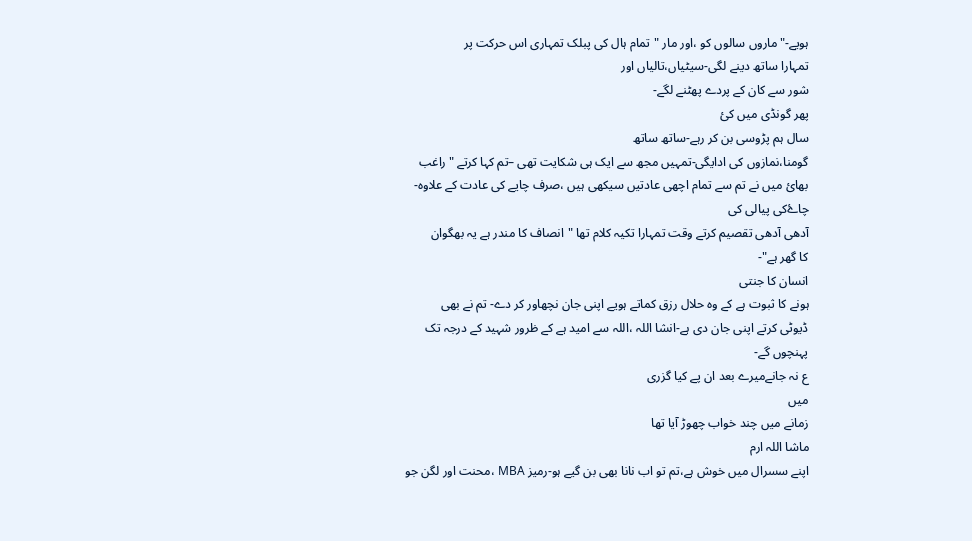ہویے-"ماروں سالوں کو ،اور مار "تمام ہال کی پبلک تمہاری اس حرکت پر
تمہارا ساتھ دینے لگی-سیٹیاں،تالیاں اور
شور سے کان کے پردے پھٹنے لگے-
پھر گونڈی میں کئ
سال ہم پڑوسی بن کر رہے-ساتھ ساتھ
گومنا،نمازوں کی ادایگی-تمہیں مجھ سے ایک ہی شکایت تھی –تم کہا کرتے "راغب
بھائ میں نے تم سے تمام اچھی عادتیں سیکھی ہیں ،صرف چایے کی عادت کے علاوہ-چاۓکی پیالی کی
آدھی آدھی تقصیم کرتے وقت تمہارا تکیہ کلام تھا "انصاف کا مندر ہے یہ بھگوان
کا گھر ہے"-
انسان کا جنتی
ہونے کا ثبوت ہے کے وہ حلال رزق کماتے ہویے اپنی جان نچھاور کر دے- تم نے بھی
ڈیوٹی کرتے اپنی جان دی ہے-انشا اللہ ،اللہ سے امید ہے کے ظرور شہید کے درجہ تک
پہنچوں گے-
ع نہ جانےمیرے بعد ان پے کیا گزری
میں
زمانے میں چند خواب چھوڑ آیا تھا
ماشا اللہ ارم
اپنے سسرال میں خوش ہے،تم تو اب نانا بھی بن گیے ہو-رمیز MBA ،محنت اور لگن جو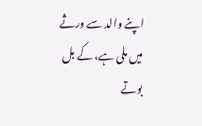اپنے والد سے ورثے
میں ملی ہے، کے بل بوتے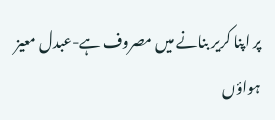پر اپنا کریر بنانے میں مصروف ہے-عبدل معیز ہواؤں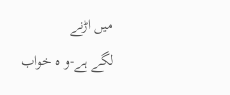میں اڑنے
لگے ہے-و ہ خواب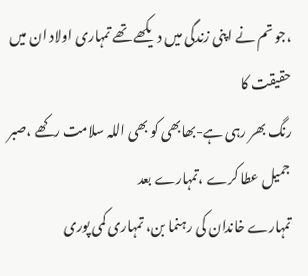،جو تم نے اپنی زندگی میں دیکھے تھے تمہاری اولاد ان میں حقیقت کا
رنگ بھر رہی ہے-بھابھی کو بھی اللہ سلامت رکھے ،صبر جمیل عطا کرے ،تمہارے بعد
تمہارے خاندان کی رہنما بن، تمہاری کمی پوری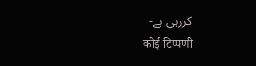کررہی ہے-
कोई टिप्पणी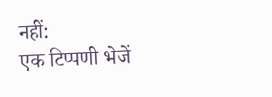नहीं:
एक टिप्पणी भेजें